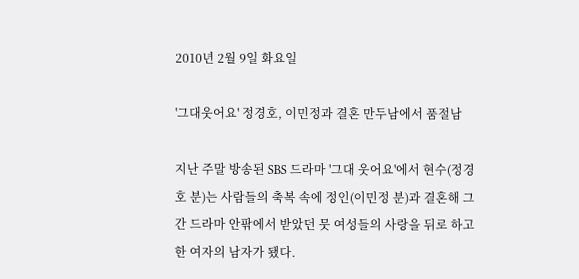2010년 2월 9일 화요일

'그대웃어요' 정경호, 이민정과 결혼 만두남에서 품절남

지난 주말 방송된 SBS 드라마 '그대 웃어요'에서 현수(정경호 분)는 사람들의 축복 속에 정인(이민정 분)과 결혼해 그간 드라마 안팎에서 받았던 뭇 여성들의 사랑을 뒤로 하고 한 여자의 남자가 됐다.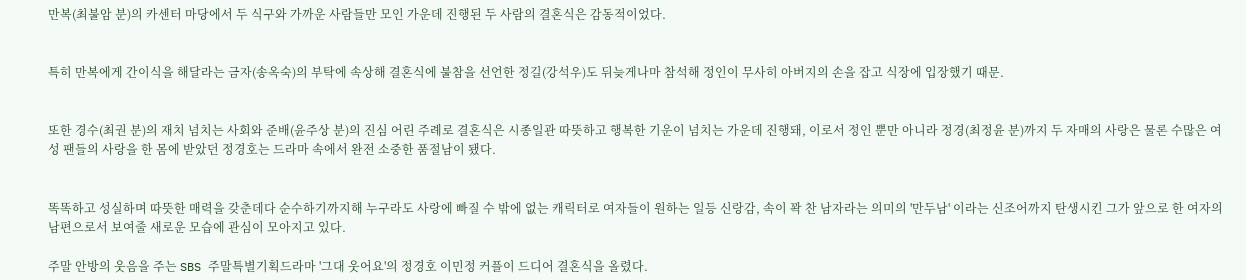만복(최불암 분)의 카센터 마당에서 두 식구와 가까운 사람들만 모인 가운데 진행된 두 사람의 결혼식은 감동적이었다.


특히 만복에게 간이식을 해달라는 금자(송옥숙)의 부탁에 속상해 결혼식에 불참을 선언한 정길(강석우)도 뒤늦게나마 참석해 정인이 무사히 아버지의 손을 잡고 식장에 입장했기 때문.


또한 경수(최권 분)의 재치 넘치는 사회와 준배(윤주상 분)의 진심 어린 주례로 결혼식은 시종일관 따뜻하고 행복한 기운이 넘치는 가운데 진행돼, 이로서 정인 뿐만 아니라 정경(최정윤 분)까지 두 자매의 사랑은 물론 수많은 여성 팬들의 사랑을 한 몸에 받았던 정경호는 드라마 속에서 완전 소중한 품절남이 됐다.


똑똑하고 성실하며 따뜻한 매력을 갖춘데다 순수하기까지해 누구라도 사랑에 빠질 수 밖에 없는 캐릭터로 여자들이 원하는 일등 신랑감, 속이 꽉 찬 남자라는 의미의 '만두남' 이라는 신조어까지 탄생시킨 그가 앞으로 한 여자의 남편으로서 보여줄 새로운 모습에 관심이 모아지고 있다.

주말 안방의 웃음을 주는 SBS 주말특별기획드라마 '그대 웃어요'의 정경호 이민정 커플이 드디어 결혼식을 올렸다.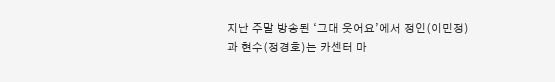지난 주말 방송된 ‘그대 웃어요’에서 정인(이민정)과 현수(정경호)는 카센터 마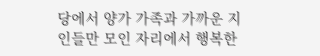당에서 양가 가족과 가까운 지인들만 모인 자리에서 행복한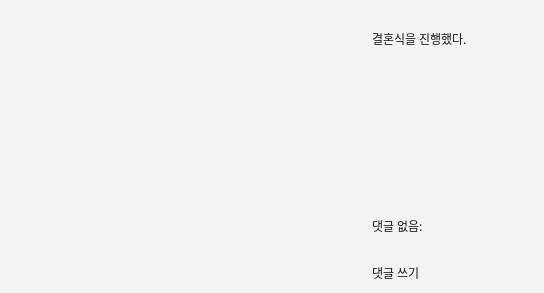결혼식을 진행했다.







댓글 없음:

댓글 쓰기